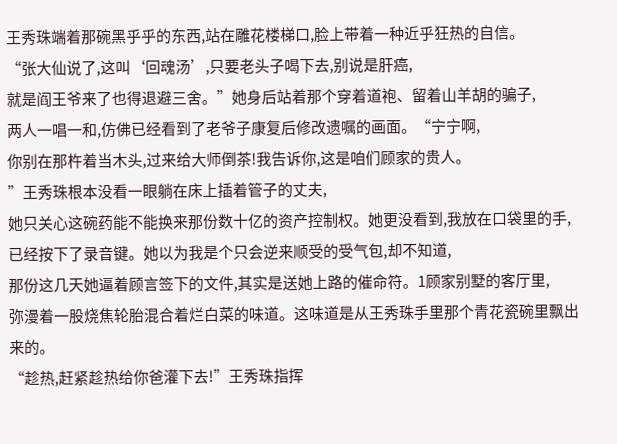王秀珠端着那碗黑乎乎的东西,站在雕花楼梯口,脸上带着一种近乎狂热的自信。
“张大仙说了,这叫‘回魂汤’,只要老头子喝下去,别说是肝癌,
就是阎王爷来了也得退避三舍。”她身后站着那个穿着道袍、留着山羊胡的骗子,
两人一唱一和,仿佛已经看到了老爷子康复后修改遗嘱的画面。“宁宁啊,
你别在那杵着当木头,过来给大师倒茶!我告诉你,这是咱们顾家的贵人。
”王秀珠根本没看一眼躺在床上插着管子的丈夫,
她只关心这碗药能不能换来那份数十亿的资产控制权。她更没看到,我放在口袋里的手,
已经按下了录音键。她以为我是个只会逆来顺受的受气包,却不知道,
那份这几天她逼着顾言签下的文件,其实是送她上路的催命符。1顾家别墅的客厅里,
弥漫着一股烧焦轮胎混合着烂白菜的味道。这味道是从王秀珠手里那个青花瓷碗里飘出来的。
“趁热,赶紧趁热给你爸灌下去!”王秀珠指挥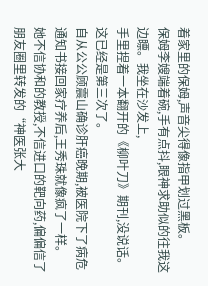着家里的保姆,声音尖得像指甲划过黑板。
保姆李嫂端着碗,手有点抖,眼神求助似的往我这边瞟。我坐在沙发上,
手里捏着一本翻开的《柳叶刀》期刊,没说话。这已经是第三次了。
自从公公顾震山确诊肝癌晚期,被医院下了病危通知书接回家疗养后,王秀珠就像疯了一样。
她不信协和的教授,不信进口的靶向药,偏偏信了朋友圈里转发的“神医张大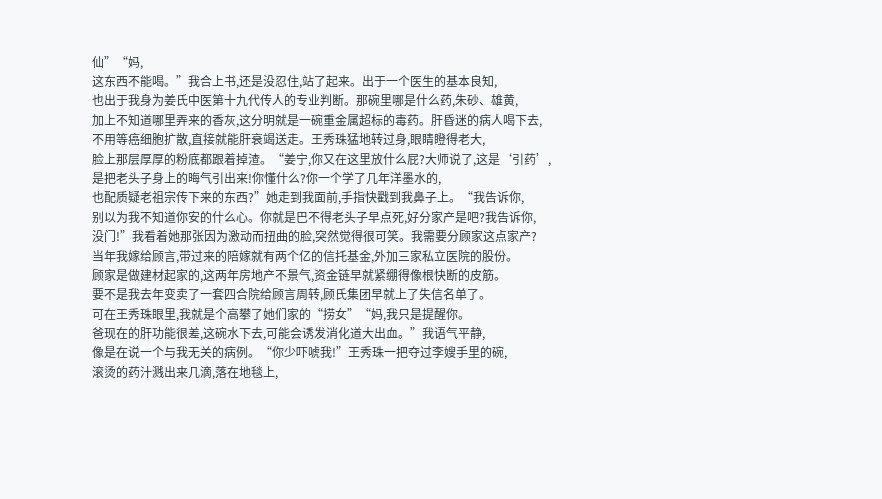仙”“妈,
这东西不能喝。”我合上书,还是没忍住,站了起来。出于一个医生的基本良知,
也出于我身为姜氏中医第十九代传人的专业判断。那碗里哪是什么药,朱砂、雄黄,
加上不知道哪里弄来的香灰,这分明就是一碗重金属超标的毒药。肝昏迷的病人喝下去,
不用等癌细胞扩散,直接就能肝衰竭送走。王秀珠猛地转过身,眼睛瞪得老大,
脸上那层厚厚的粉底都跟着掉渣。“姜宁,你又在这里放什么屁?大师说了,这是‘引药’,
是把老头子身上的晦气引出来!你懂什么?你一个学了几年洋墨水的,
也配质疑老祖宗传下来的东西?”她走到我面前,手指快戳到我鼻子上。“我告诉你,
别以为我不知道你安的什么心。你就是巴不得老头子早点死,好分家产是吧?我告诉你,
没门!”我看着她那张因为激动而扭曲的脸,突然觉得很可笑。我需要分顾家这点家产?
当年我嫁给顾言,带过来的陪嫁就有两个亿的信托基金,外加三家私立医院的股份。
顾家是做建材起家的,这两年房地产不景气,资金链早就紧绷得像根快断的皮筋。
要不是我去年变卖了一套四合院给顾言周转,顾氏集团早就上了失信名单了。
可在王秀珠眼里,我就是个高攀了她们家的“捞女”“妈,我只是提醒你。
爸现在的肝功能很差,这碗水下去,可能会诱发消化道大出血。”我语气平静,
像是在说一个与我无关的病例。“你少吓唬我!”王秀珠一把夺过李嫂手里的碗,
滚烫的药汁溅出来几滴,落在地毯上,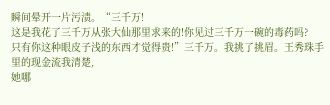瞬间晕开一片污渍。“三千万!
这是我花了三千万从张大仙那里求来的!你见过三千万一碗的毒药吗?
只有你这种眼皮子浅的东西才觉得贵!”三千万。我挑了挑眉。王秀珠手里的现金流我清楚,
她哪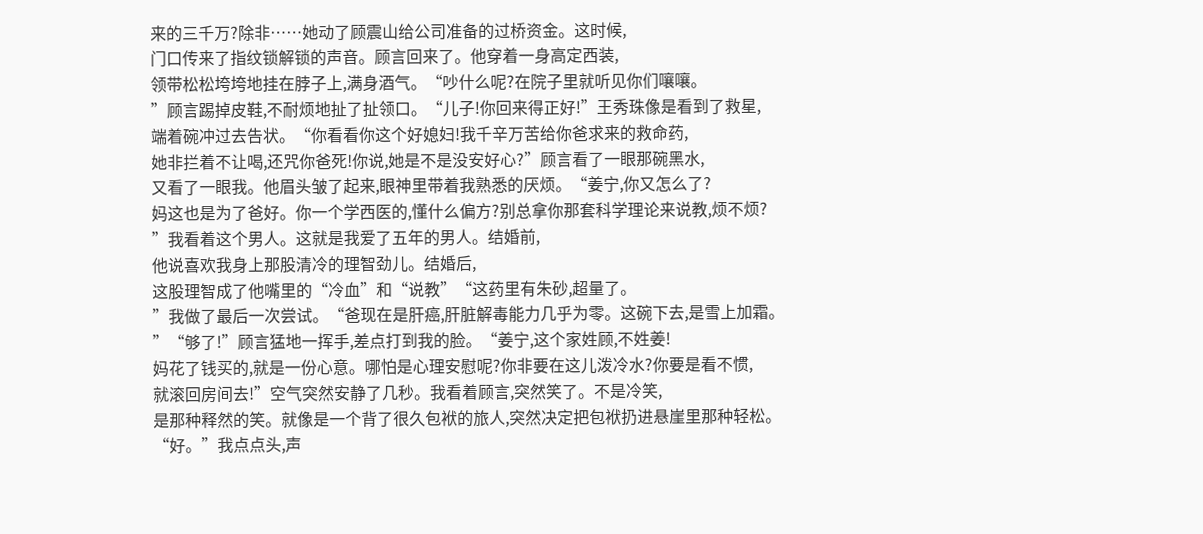来的三千万?除非……她动了顾震山给公司准备的过桥资金。这时候,
门口传来了指纹锁解锁的声音。顾言回来了。他穿着一身高定西装,
领带松松垮垮地挂在脖子上,满身酒气。“吵什么呢?在院子里就听见你们嚷嚷。
”顾言踢掉皮鞋,不耐烦地扯了扯领口。“儿子!你回来得正好!”王秀珠像是看到了救星,
端着碗冲过去告状。“你看看你这个好媳妇!我千辛万苦给你爸求来的救命药,
她非拦着不让喝,还咒你爸死!你说,她是不是没安好心?”顾言看了一眼那碗黑水,
又看了一眼我。他眉头皱了起来,眼神里带着我熟悉的厌烦。“姜宁,你又怎么了?
妈这也是为了爸好。你一个学西医的,懂什么偏方?别总拿你那套科学理论来说教,烦不烦?
”我看着这个男人。这就是我爱了五年的男人。结婚前,
他说喜欢我身上那股清冷的理智劲儿。结婚后,
这股理智成了他嘴里的“冷血”和“说教”“这药里有朱砂,超量了。
”我做了最后一次尝试。“爸现在是肝癌,肝脏解毒能力几乎为零。这碗下去,是雪上加霜。
”“够了!”顾言猛地一挥手,差点打到我的脸。“姜宁,这个家姓顾,不姓姜!
妈花了钱买的,就是一份心意。哪怕是心理安慰呢?你非要在这儿泼冷水?你要是看不惯,
就滚回房间去!”空气突然安静了几秒。我看着顾言,突然笑了。不是冷笑,
是那种释然的笑。就像是一个背了很久包袱的旅人,突然决定把包袱扔进悬崖里那种轻松。
“好。”我点点头,声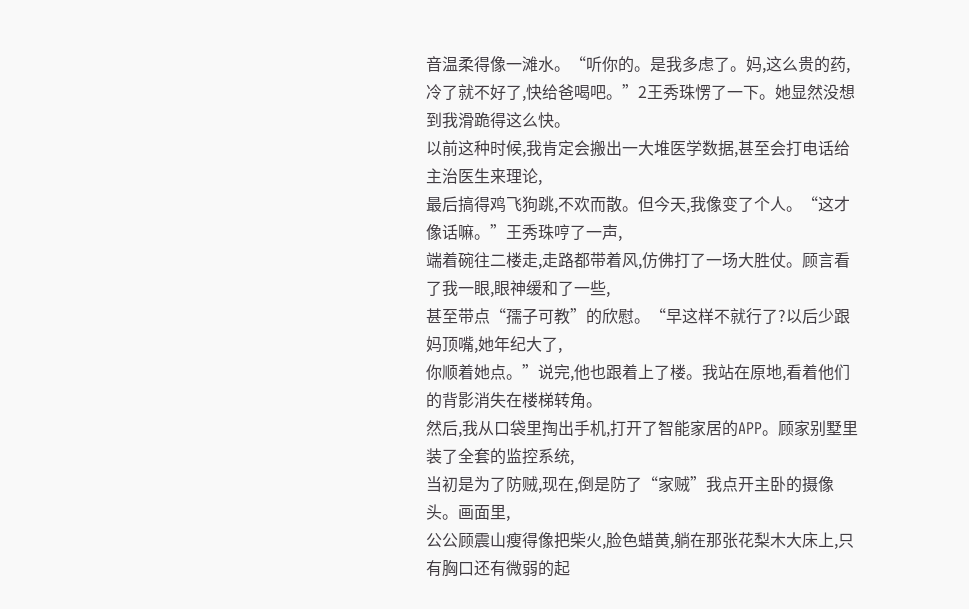音温柔得像一滩水。“听你的。是我多虑了。妈,这么贵的药,
冷了就不好了,快给爸喝吧。”2王秀珠愣了一下。她显然没想到我滑跪得这么快。
以前这种时候,我肯定会搬出一大堆医学数据,甚至会打电话给主治医生来理论,
最后搞得鸡飞狗跳,不欢而散。但今天,我像变了个人。“这才像话嘛。”王秀珠哼了一声,
端着碗往二楼走,走路都带着风,仿佛打了一场大胜仗。顾言看了我一眼,眼神缓和了一些,
甚至带点“孺子可教”的欣慰。“早这样不就行了?以后少跟妈顶嘴,她年纪大了,
你顺着她点。”说完,他也跟着上了楼。我站在原地,看着他们的背影消失在楼梯转角。
然后,我从口袋里掏出手机,打开了智能家居的APP。顾家别墅里装了全套的监控系统,
当初是为了防贼,现在,倒是防了“家贼”我点开主卧的摄像头。画面里,
公公顾震山瘦得像把柴火,脸色蜡黄,躺在那张花梨木大床上,只有胸口还有微弱的起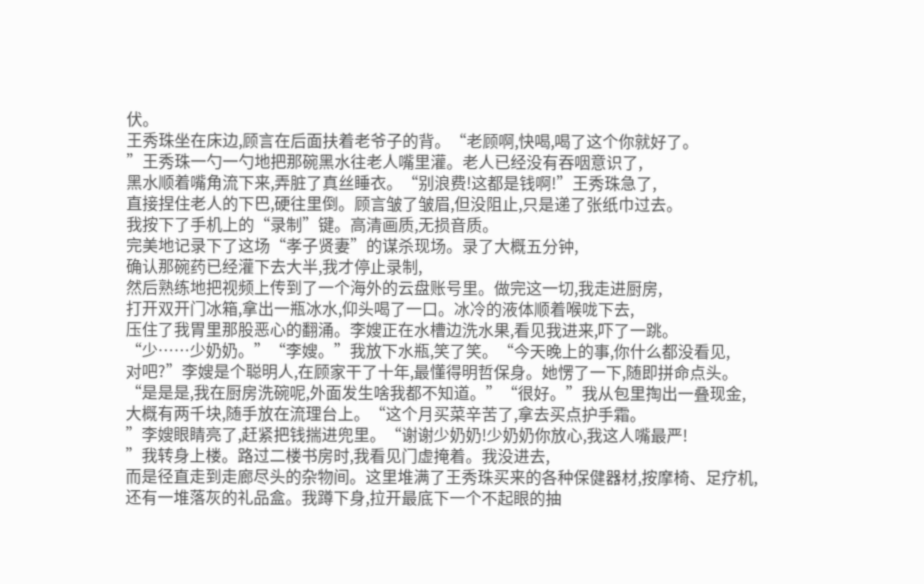伏。
王秀珠坐在床边,顾言在后面扶着老爷子的背。“老顾啊,快喝,喝了这个你就好了。
”王秀珠一勺一勺地把那碗黑水往老人嘴里灌。老人已经没有吞咽意识了,
黑水顺着嘴角流下来,弄脏了真丝睡衣。“别浪费!这都是钱啊!”王秀珠急了,
直接捏住老人的下巴,硬往里倒。顾言皱了皱眉,但没阻止,只是递了张纸巾过去。
我按下了手机上的“录制”键。高清画质,无损音质。
完美地记录下了这场“孝子贤妻”的谋杀现场。录了大概五分钟,
确认那碗药已经灌下去大半,我才停止录制,
然后熟练地把视频上传到了一个海外的云盘账号里。做完这一切,我走进厨房,
打开双开门冰箱,拿出一瓶冰水,仰头喝了一口。冰冷的液体顺着喉咙下去,
压住了我胃里那股恶心的翻涌。李嫂正在水槽边洗水果,看见我进来,吓了一跳。
“少……少奶奶。”“李嫂。”我放下水瓶,笑了笑。“今天晚上的事,你什么都没看见,
对吧?”李嫂是个聪明人,在顾家干了十年,最懂得明哲保身。她愣了一下,随即拼命点头。
“是是是,我在厨房洗碗呢,外面发生啥我都不知道。”“很好。”我从包里掏出一叠现金,
大概有两千块,随手放在流理台上。“这个月买菜辛苦了,拿去买点护手霜。
”李嫂眼睛亮了,赶紧把钱揣进兜里。“谢谢少奶奶!少奶奶你放心,我这人嘴最严!
”我转身上楼。路过二楼书房时,我看见门虚掩着。我没进去,
而是径直走到走廊尽头的杂物间。这里堆满了王秀珠买来的各种保健器材,按摩椅、足疗机,
还有一堆落灰的礼品盒。我蹲下身,拉开最底下一个不起眼的抽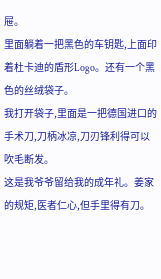屉。
里面躺着一把黑色的车钥匙,上面印着杜卡迪的盾形Logo。还有一个黑色的丝绒袋子。
我打开袋子,里面是一把德国进口的手术刀,刀柄冰凉,刀刃锋利得可以吹毛断发。
这是我爷爷留给我的成年礼。姜家的规矩,医者仁心,但手里得有刀。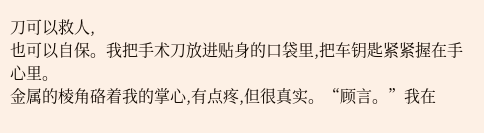刀可以救人,
也可以自保。我把手术刀放进贴身的口袋里,把车钥匙紧紧握在手心里。
金属的棱角硌着我的掌心,有点疼,但很真实。“顾言。”我在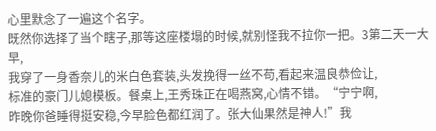心里默念了一遍这个名字。
既然你选择了当个瞎子,那等这座楼塌的时候,就别怪我不拉你一把。3第二天一大早,
我穿了一身香奈儿的米白色套装,头发挽得一丝不苟,看起来温良恭俭让,
标准的豪门儿媳模板。餐桌上,王秀珠正在喝燕窝,心情不错。“宁宁啊,
昨晚你爸睡得挺安稳,今早脸色都红润了。张大仙果然是神人!”我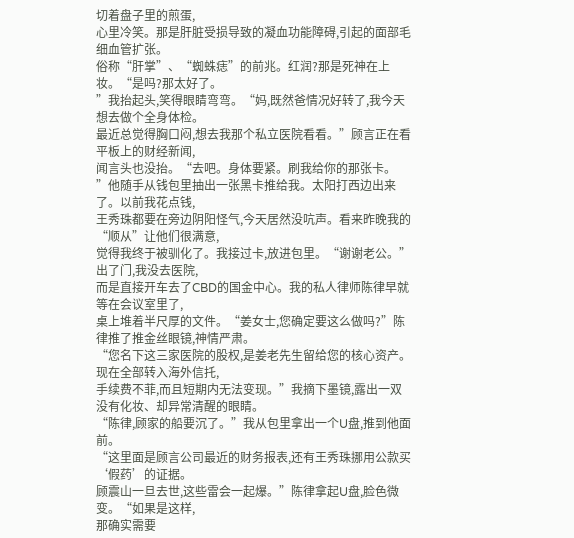切着盘子里的煎蛋,
心里冷笑。那是肝脏受损导致的凝血功能障碍,引起的面部毛细血管扩张。
俗称“肝掌”、“蜘蛛痣”的前兆。红润?那是死神在上妆。“是吗?那太好了。
”我抬起头,笑得眼睛弯弯。“妈,既然爸情况好转了,我今天想去做个全身体检。
最近总觉得胸口闷,想去我那个私立医院看看。”顾言正在看平板上的财经新闻,
闻言头也没抬。“去吧。身体要紧。刷我给你的那张卡。
”他随手从钱包里抽出一张黑卡推给我。太阳打西边出来了。以前我花点钱,
王秀珠都要在旁边阴阳怪气,今天居然没吭声。看来昨晚我的“顺从”让他们很满意,
觉得我终于被驯化了。我接过卡,放进包里。“谢谢老公。”出了门,我没去医院,
而是直接开车去了CBD的国金中心。我的私人律师陈律早就等在会议室里了,
桌上堆着半尺厚的文件。“姜女士,您确定要这么做吗?”陈律推了推金丝眼镜,神情严肃。
“您名下这三家医院的股权,是姜老先生留给您的核心资产。现在全部转入海外信托,
手续费不菲,而且短期内无法变现。”我摘下墨镜,露出一双没有化妆、却异常清醒的眼睛。
“陈律,顾家的船要沉了。”我从包里拿出一个U盘,推到他面前。
“这里面是顾言公司最近的财务报表,还有王秀珠挪用公款买‘假药’的证据。
顾震山一旦去世,这些雷会一起爆。”陈律拿起U盘,脸色微变。“如果是这样,
那确实需要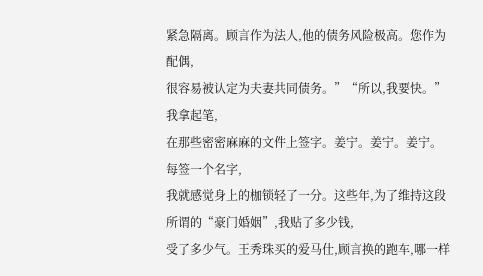紧急隔离。顾言作为法人,他的债务风险极高。您作为配偶,
很容易被认定为夫妻共同债务。”“所以,我要快。”我拿起笔,
在那些密密麻麻的文件上签字。姜宁。姜宁。姜宁。每签一个名字,
我就感觉身上的枷锁轻了一分。这些年,为了维持这段所谓的“豪门婚姻”,我贴了多少钱,
受了多少气。王秀珠买的爱马仕,顾言换的跑车,哪一样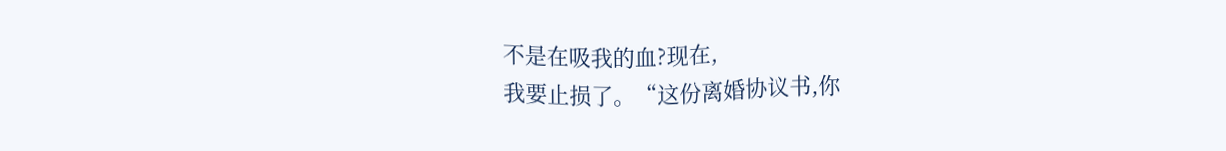不是在吸我的血?现在,
我要止损了。“这份离婚协议书,你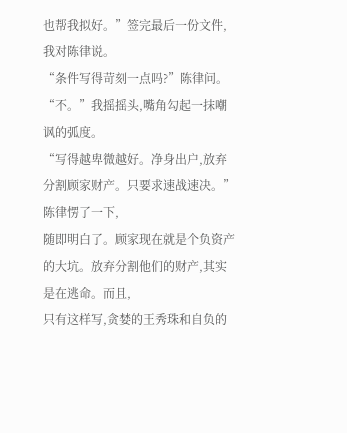也帮我拟好。”签完最后一份文件,我对陈律说。
“条件写得苛刻一点吗?”陈律问。“不。”我摇摇头,嘴角勾起一抹嘲讽的弧度。
“写得越卑微越好。净身出户,放弃分割顾家财产。只要求速战速决。”陈律愣了一下,
随即明白了。顾家现在就是个负资产的大坑。放弃分割他们的财产,其实是在逃命。而且,
只有这样写,贪婪的王秀珠和自负的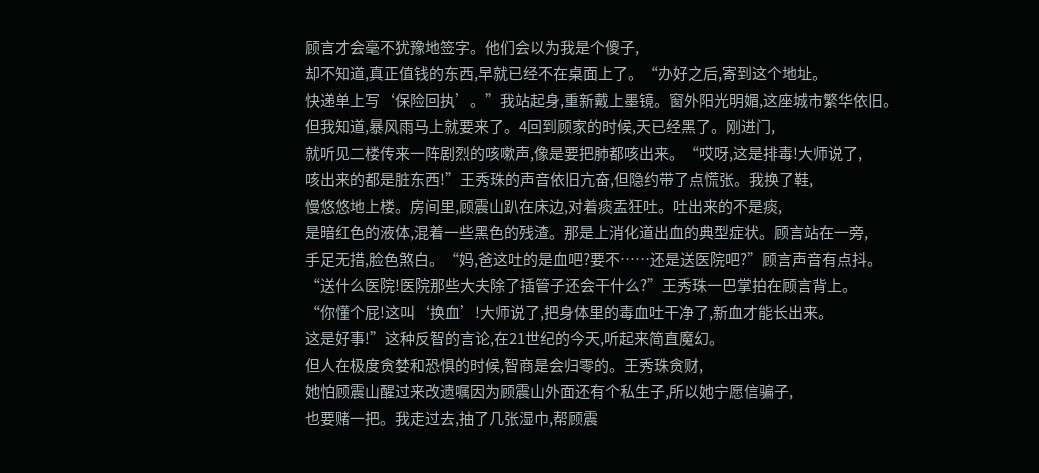顾言才会毫不犹豫地签字。他们会以为我是个傻子,
却不知道,真正值钱的东西,早就已经不在桌面上了。“办好之后,寄到这个地址。
快递单上写‘保险回执’。”我站起身,重新戴上墨镜。窗外阳光明媚,这座城市繁华依旧。
但我知道,暴风雨马上就要来了。4回到顾家的时候,天已经黑了。刚进门,
就听见二楼传来一阵剧烈的咳嗽声,像是要把肺都咳出来。“哎呀,这是排毒!大师说了,
咳出来的都是脏东西!”王秀珠的声音依旧亢奋,但隐约带了点慌张。我换了鞋,
慢悠悠地上楼。房间里,顾震山趴在床边,对着痰盂狂吐。吐出来的不是痰,
是暗红色的液体,混着一些黑色的残渣。那是上消化道出血的典型症状。顾言站在一旁,
手足无措,脸色煞白。“妈,爸这吐的是血吧?要不……还是送医院吧?”顾言声音有点抖。
“送什么医院!医院那些大夫除了插管子还会干什么?”王秀珠一巴掌拍在顾言背上。
“你懂个屁!这叫‘换血’!大师说了,把身体里的毒血吐干净了,新血才能长出来。
这是好事!”这种反智的言论,在21世纪的今天,听起来简直魔幻。
但人在极度贪婪和恐惧的时候,智商是会归零的。王秀珠贪财,
她怕顾震山醒过来改遗嘱因为顾震山外面还有个私生子,所以她宁愿信骗子,
也要赌一把。我走过去,抽了几张湿巾,帮顾震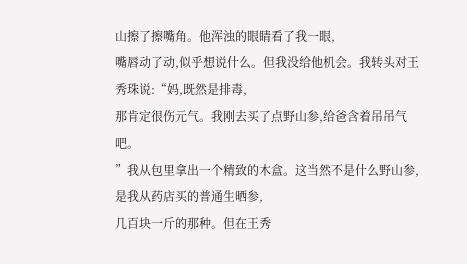山擦了擦嘴角。他浑浊的眼睛看了我一眼,
嘴唇动了动,似乎想说什么。但我没给他机会。我转头对王秀珠说:“妈,既然是排毒,
那肯定很伤元气。我刚去买了点野山参,给爸含着吊吊气吧。
”我从包里拿出一个精致的木盒。这当然不是什么野山参,是我从药店买的普通生晒参,
几百块一斤的那种。但在王秀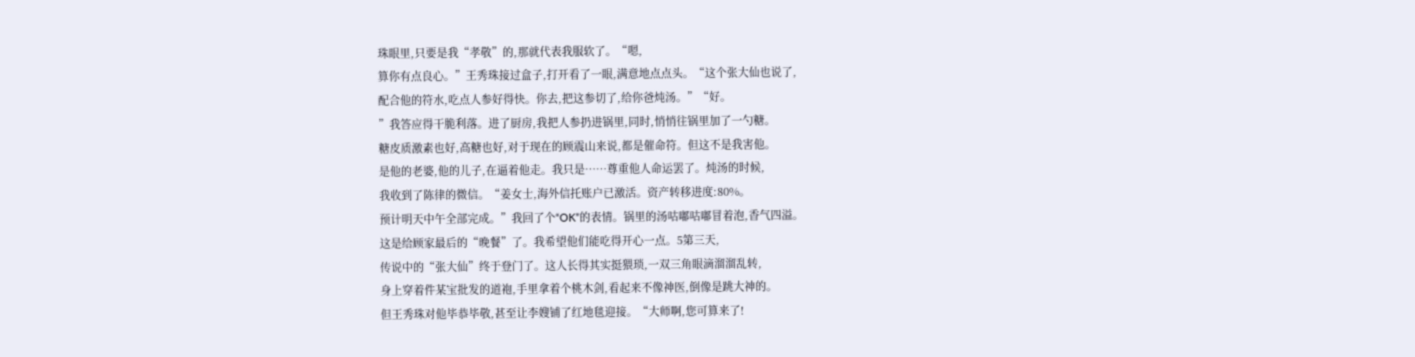珠眼里,只要是我“孝敬”的,那就代表我服软了。“嗯,
算你有点良心。”王秀珠接过盒子,打开看了一眼,满意地点点头。“这个张大仙也说了,
配合他的符水,吃点人参好得快。你去,把这参切了,给你爸炖汤。”“好。
”我答应得干脆利落。进了厨房,我把人参扔进锅里,同时,悄悄往锅里加了一勺糖。
糖皮质激素也好,高糖也好,对于现在的顾震山来说,都是催命符。但这不是我害他。
是他的老婆,他的儿子,在逼着他走。我只是……尊重他人命运罢了。炖汤的时候,
我收到了陈律的微信。“姜女士,海外信托账户已激活。资产转移进度:80%。
预计明天中午全部完成。”我回了个“OK”的表情。锅里的汤咕嘟咕嘟冒着泡,香气四溢。
这是给顾家最后的“晚餐”了。我希望他们能吃得开心一点。5第三天,
传说中的“张大仙”终于登门了。这人长得其实挺猥琐,一双三角眼滴溜溜乱转,
身上穿着件某宝批发的道袍,手里拿着个桃木剑,看起来不像神医,倒像是跳大神的。
但王秀珠对他毕恭毕敬,甚至让李嫂铺了红地毯迎接。“大师啊,您可算来了!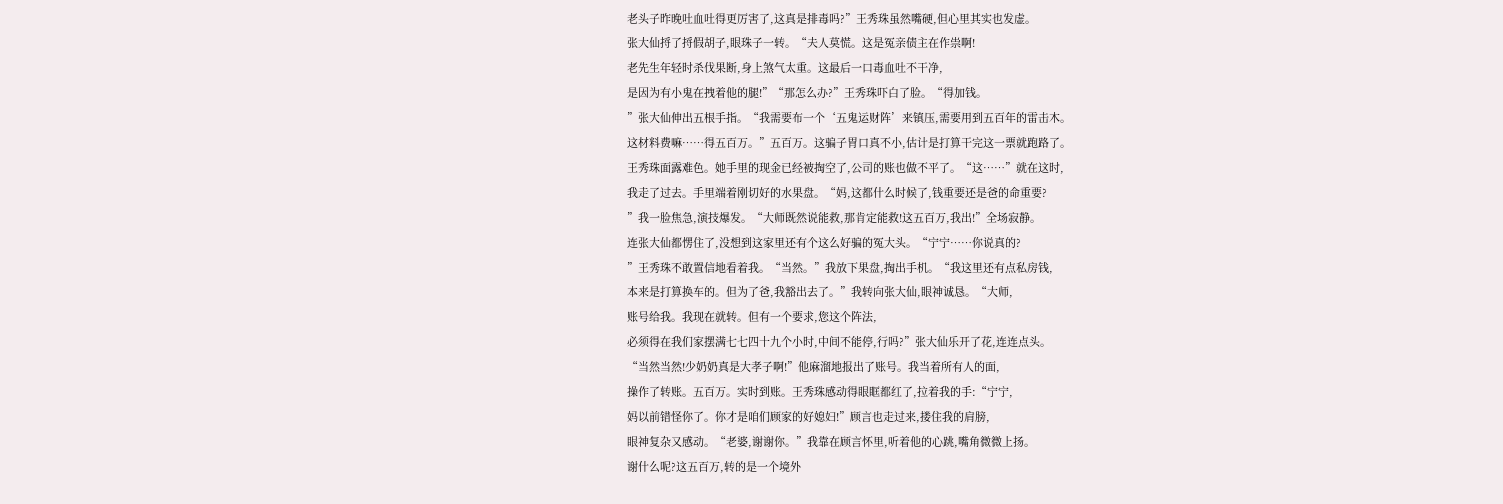老头子昨晚吐血吐得更厉害了,这真是排毒吗?”王秀珠虽然嘴硬,但心里其实也发虚。
张大仙捋了捋假胡子,眼珠子一转。“夫人莫慌。这是冤亲债主在作祟啊!
老先生年轻时杀伐果断,身上煞气太重。这最后一口毒血吐不干净,
是因为有小鬼在拽着他的腿!”“那怎么办?”王秀珠吓白了脸。“得加钱。
”张大仙伸出五根手指。“我需要布一个‘五鬼运财阵’来镇压,需要用到五百年的雷击木。
这材料费嘛……得五百万。”五百万。这骗子胃口真不小,估计是打算干完这一票就跑路了。
王秀珠面露难色。她手里的现金已经被掏空了,公司的账也做不平了。“这……”就在这时,
我走了过去。手里端着刚切好的水果盘。“妈,这都什么时候了,钱重要还是爸的命重要?
”我一脸焦急,演技爆发。“大师既然说能救,那肯定能救!这五百万,我出!”全场寂静。
连张大仙都愣住了,没想到这家里还有个这么好骗的冤大头。“宁宁……你说真的?
”王秀珠不敢置信地看着我。“当然。”我放下果盘,掏出手机。“我这里还有点私房钱,
本来是打算换车的。但为了爸,我豁出去了。”我转向张大仙,眼神诚恳。“大师,
账号给我。我现在就转。但有一个要求,您这个阵法,
必须得在我们家摆满七七四十九个小时,中间不能停,行吗?”张大仙乐开了花,连连点头。
“当然当然!少奶奶真是大孝子啊!”他麻溜地报出了账号。我当着所有人的面,
操作了转账。五百万。实时到账。王秀珠感动得眼眶都红了,拉着我的手:“宁宁,
妈以前错怪你了。你才是咱们顾家的好媳妇!”顾言也走过来,搂住我的肩膀,
眼神复杂又感动。“老婆,谢谢你。”我靠在顾言怀里,听着他的心跳,嘴角微微上扬。
谢什么呢?这五百万,转的是一个境外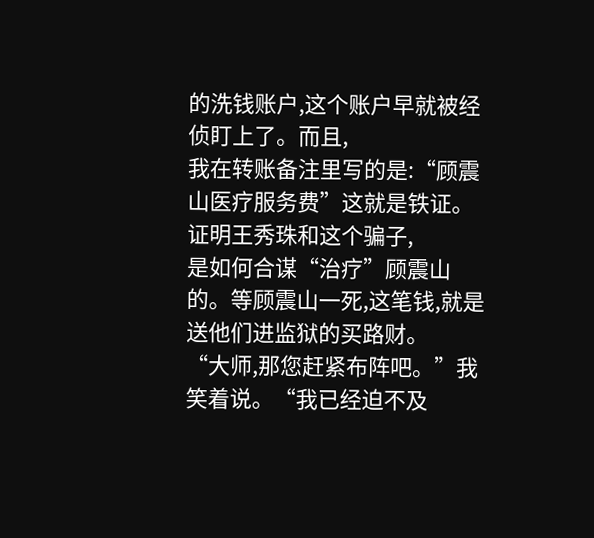的洗钱账户,这个账户早就被经侦盯上了。而且,
我在转账备注里写的是:“顾震山医疗服务费”这就是铁证。证明王秀珠和这个骗子,
是如何合谋“治疗”顾震山的。等顾震山一死,这笔钱,就是送他们进监狱的买路财。
“大师,那您赶紧布阵吧。”我笑着说。“我已经迫不及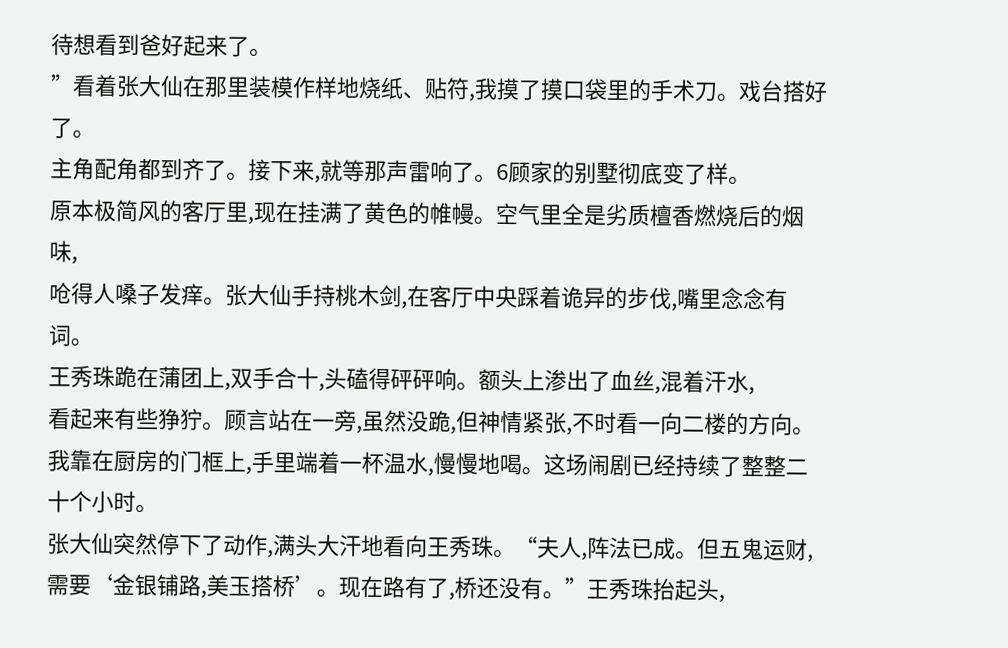待想看到爸好起来了。
”看着张大仙在那里装模作样地烧纸、贴符,我摸了摸口袋里的手术刀。戏台搭好了。
主角配角都到齐了。接下来,就等那声雷响了。6顾家的别墅彻底变了样。
原本极简风的客厅里,现在挂满了黄色的帷幔。空气里全是劣质檀香燃烧后的烟味,
呛得人嗓子发痒。张大仙手持桃木剑,在客厅中央踩着诡异的步伐,嘴里念念有词。
王秀珠跪在蒲团上,双手合十,头磕得砰砰响。额头上渗出了血丝,混着汗水,
看起来有些狰狞。顾言站在一旁,虽然没跪,但神情紧张,不时看一向二楼的方向。
我靠在厨房的门框上,手里端着一杯温水,慢慢地喝。这场闹剧已经持续了整整二十个小时。
张大仙突然停下了动作,满头大汗地看向王秀珠。“夫人,阵法已成。但五鬼运财,
需要‘金银铺路,美玉搭桥’。现在路有了,桥还没有。”王秀珠抬起头,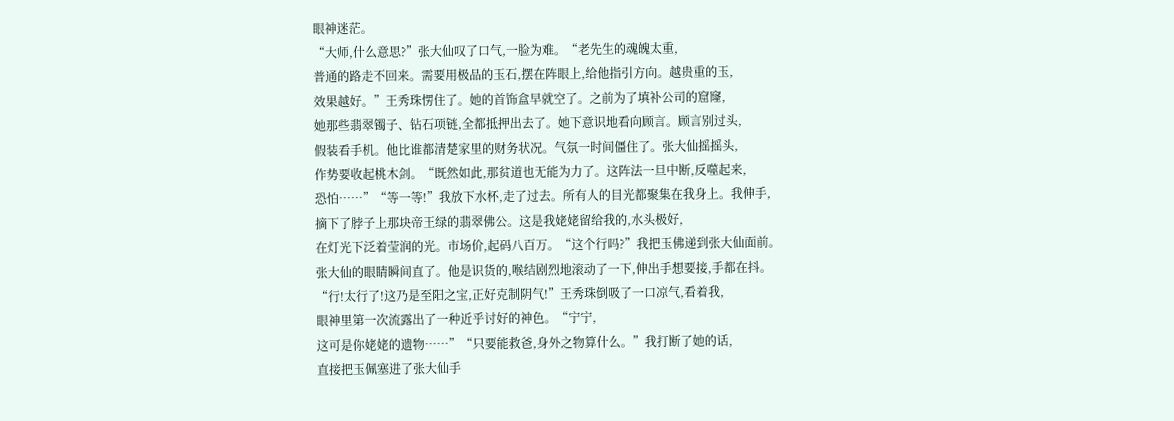眼神迷茫。
“大师,什么意思?”张大仙叹了口气,一脸为难。“老先生的魂魄太重,
普通的路走不回来。需要用极品的玉石,摆在阵眼上,给他指引方向。越贵重的玉,
效果越好。”王秀珠愣住了。她的首饰盒早就空了。之前为了填补公司的窟窿,
她那些翡翠镯子、钻石项链,全都抵押出去了。她下意识地看向顾言。顾言别过头,
假装看手机。他比谁都清楚家里的财务状况。气氛一时间僵住了。张大仙摇摇头,
作势要收起桃木剑。“既然如此,那贫道也无能为力了。这阵法一旦中断,反噬起来,
恐怕……”“等一等!”我放下水杯,走了过去。所有人的目光都聚集在我身上。我伸手,
摘下了脖子上那块帝王绿的翡翠佛公。这是我姥姥留给我的,水头极好,
在灯光下泛着莹润的光。市场价,起码八百万。“这个行吗?”我把玉佛递到张大仙面前。
张大仙的眼睛瞬间直了。他是识货的,喉结剧烈地滚动了一下,伸出手想要接,手都在抖。
“行!太行了!这乃是至阳之宝,正好克制阴气!”王秀珠倒吸了一口凉气,看着我,
眼神里第一次流露出了一种近乎讨好的神色。“宁宁,
这可是你姥姥的遗物……”“只要能救爸,身外之物算什么。”我打断了她的话,
直接把玉佩塞进了张大仙手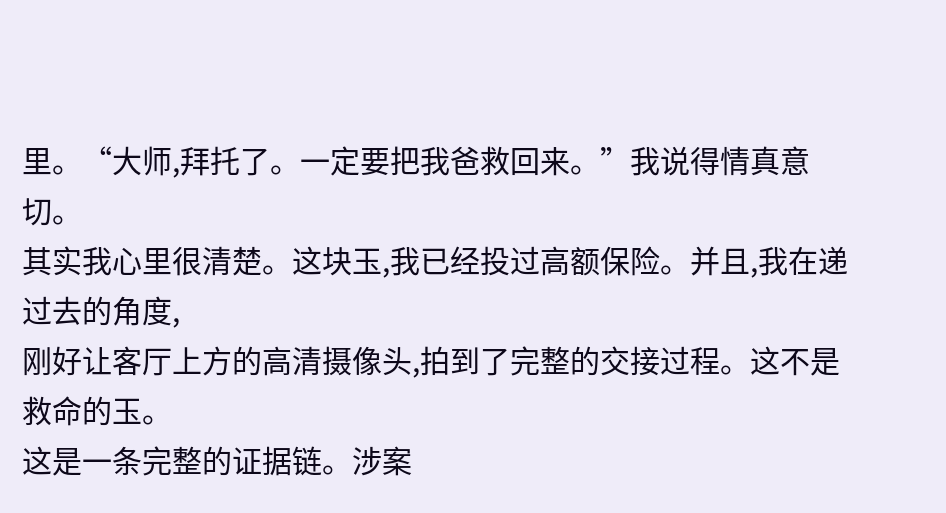里。“大师,拜托了。一定要把我爸救回来。”我说得情真意切。
其实我心里很清楚。这块玉,我已经投过高额保险。并且,我在递过去的角度,
刚好让客厅上方的高清摄像头,拍到了完整的交接过程。这不是救命的玉。
这是一条完整的证据链。涉案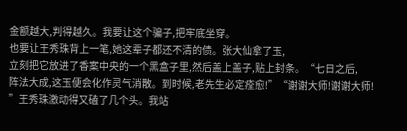金额越大,判得越久。我要让这个骗子,把牢底坐穿。
也要让王秀珠背上一笔,她这辈子都还不清的债。张大仙拿了玉,
立刻把它放进了香案中央的一个黑盒子里,然后盖上盖子,贴上封条。“七日之后,
阵法大成,这玉便会化作灵气消散。到时候,老先生必定痊愈!”“谢谢大师!谢谢大师!
”王秀珠激动得又磕了几个头。我站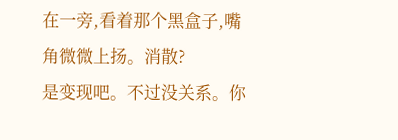在一旁,看着那个黑盒子,嘴角微微上扬。消散?
是变现吧。不过没关系。你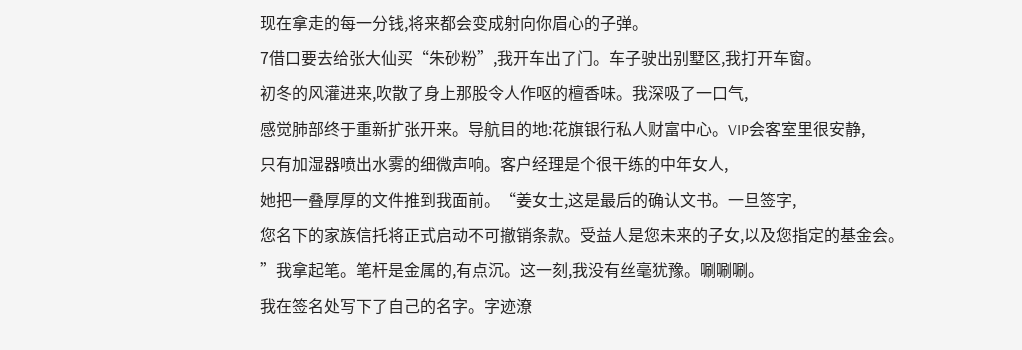现在拿走的每一分钱,将来都会变成射向你眉心的子弹。
7借口要去给张大仙买“朱砂粉”,我开车出了门。车子驶出别墅区,我打开车窗。
初冬的风灌进来,吹散了身上那股令人作呕的檀香味。我深吸了一口气,
感觉肺部终于重新扩张开来。导航目的地:花旗银行私人财富中心。VIP会客室里很安静,
只有加湿器喷出水雾的细微声响。客户经理是个很干练的中年女人,
她把一叠厚厚的文件推到我面前。“姜女士,这是最后的确认文书。一旦签字,
您名下的家族信托将正式启动不可撤销条款。受益人是您未来的子女,以及您指定的基金会。
”我拿起笔。笔杆是金属的,有点沉。这一刻,我没有丝毫犹豫。唰唰唰。
我在签名处写下了自己的名字。字迹潦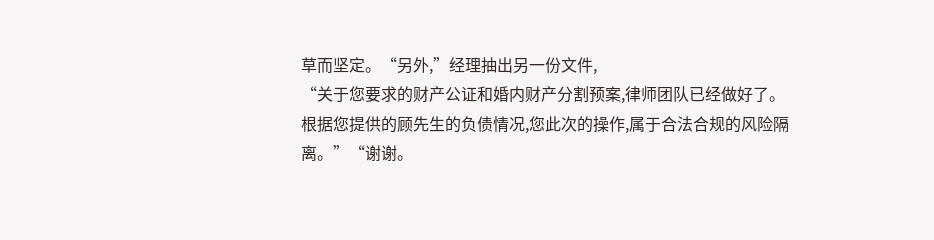草而坚定。“另外,”经理抽出另一份文件,
“关于您要求的财产公证和婚内财产分割预案,律师团队已经做好了。
根据您提供的顾先生的负债情况,您此次的操作,属于合法合规的风险隔离。”“谢谢。